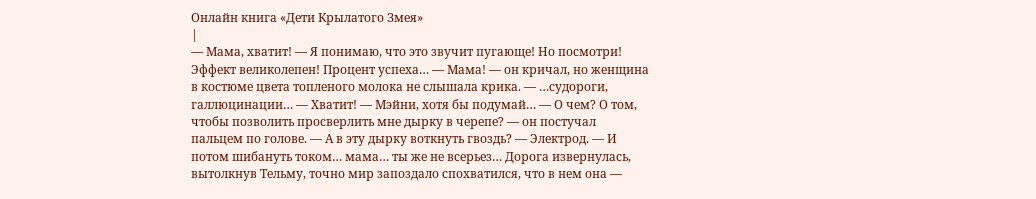Онлайн книга «Дети Крылатого Змея»
|
— Мама, хватит! — Я понимаю, что это звучит пугающе! Но посмотри! Эффект великолепен! Процент успеха… — Мама! — он кричал, но женщина в костюме цвета топленого молока не слышала крика. — …судороги, галлюцинации… — Хватит! — Мэйни, хотя бы подумай… — О чем? О том, чтобы позволить просверлить мне дырку в черепе? — он постучал пальцем по голове. — А в эту дырку воткнуть гвоздь? — Электрод. — И потом шибануть током… мама… ты же не всерьез… Дорога извернулась, вытолкнув Тельму, точно мир запоздало спохватился, что в нем она —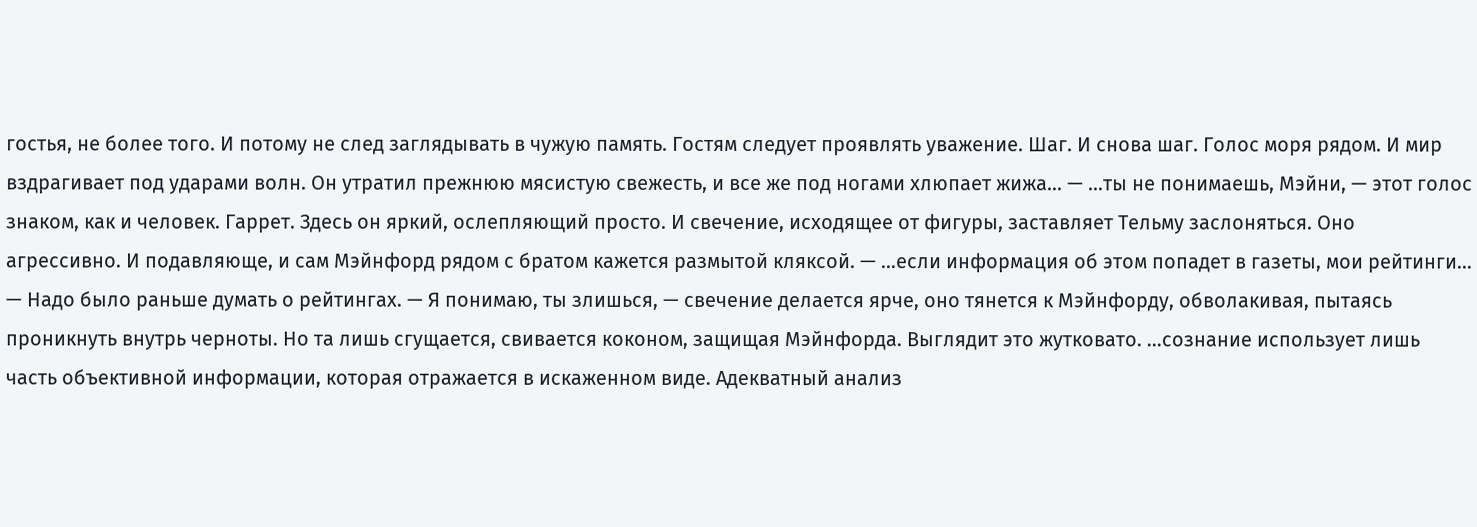гостья, не более того. И потому не след заглядывать в чужую память. Гостям следует проявлять уважение. Шаг. И снова шаг. Голос моря рядом. И мир вздрагивает под ударами волн. Он утратил прежнюю мясистую свежесть, и все же под ногами хлюпает жижа… — …ты не понимаешь, Мэйни, — этот голос знаком, как и человек. Гаррет. Здесь он яркий, ослепляющий просто. И свечение, исходящее от фигуры, заставляет Тельму заслоняться. Оно агрессивно. И подавляюще, и сам Мэйнфорд рядом с братом кажется размытой кляксой. — …если информация об этом попадет в газеты, мои рейтинги… — Надо было раньше думать о рейтингах. — Я понимаю, ты злишься, — свечение делается ярче, оно тянется к Мэйнфорду, обволакивая, пытаясь проникнуть внутрь черноты. Но та лишь сгущается, свивается коконом, защищая Мэйнфорда. Выглядит это жутковато. …сознание использует лишь часть объективной информации, которая отражается в искаженном виде. Адекватный анализ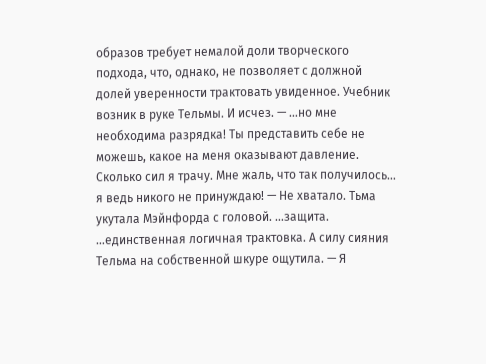образов требует немалой доли творческого подхода, что, однако, не позволяет с должной долей уверенности трактовать увиденное. Учебник возник в руке Тельмы. И исчез. — …но мне необходима разрядка! Ты представить себе не можешь, какое на меня оказывают давление. Сколько сил я трачу. Мне жаль, что так получилось… я ведь никого не принуждаю! — Не хватало. Тьма укутала Мэйнфорда с головой. …защита. …единственная логичная трактовка. А силу сияния Тельма на собственной шкуре ощутила. — Я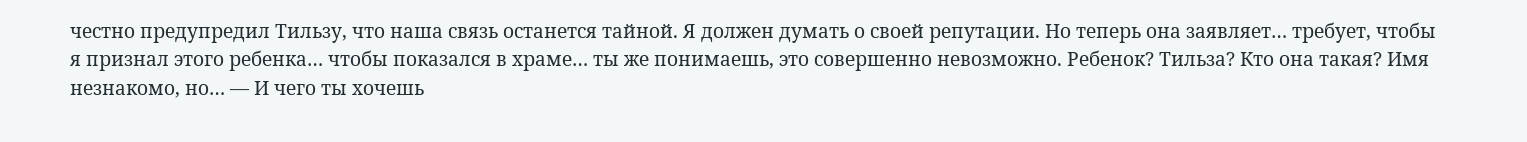честно предупредил Тильзу, что наша связь останется тайной. Я должен думать о своей репутации. Но теперь она заявляет… требует, чтобы я признал этого ребенка… чтобы показался в храме… ты же понимаешь, это совершенно невозможно. Ребенок? Тильза? Кто она такая? Имя незнакомо, но… — И чего ты хочешь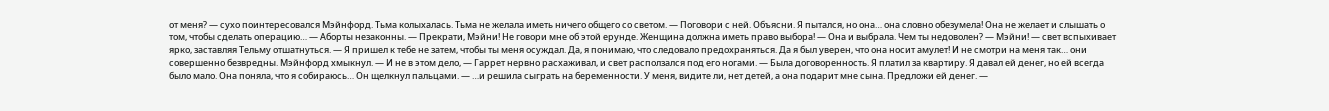от меня? — сухо поинтересовался Мэйнфорд. Тьма колыхалась. Тьма не желала иметь ничего общего со светом. — Поговори с ней. Объясни. Я пытался, но она… она словно обезумела! Она не желает и слышать о том, чтобы сделать операцию… — Аборты незаконны. — Прекрати, Мэйни! Не говори мне об этой ерунде. Женщина должна иметь право выбора! — Она и выбрала. Чем ты недоволен? — Мэйни! — свет вспыхивает ярко, заставляя Тельму отшатнуться. — Я пришел к тебе не затем, чтобы ты меня осуждал. Да, я понимаю, что следовало предохраняться. Да я был уверен, что она носит амулет! И не смотри на меня так… они совершенно безвредны. Мэйнфорд хмыкнул. — И не в этом дело, — Гаррет нервно расхаживал, и свет расползался под его ногами. — Была договоренность. Я платил за квартиру. Я давал ей денег, но ей всегда было мало. Она поняла, что я собираюсь… Он щелкнул пальцами. — …и решила сыграть на беременности. У меня, видите ли, нет детей, а она подарит мне сына. Предложи ей денег. —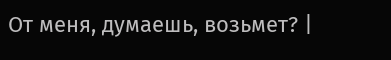От меня, думаешь, возьмет? |